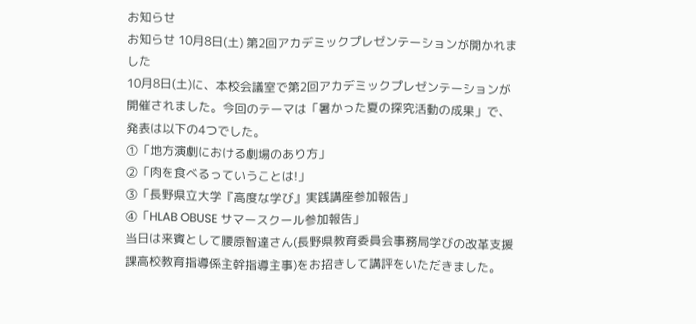お知らせ
お知らせ 10月8日(土) 第2回アカデミックプレゼンテーションが開かれました
10月8日(土)に、本校会議室で第2回アカデミックプレゼンテーションが開催されました。今回のテーマは「暑かった夏の探究活動の成果」で、発表は以下の4つでした。
①「地方演劇における劇場のあり方」
②「肉を食べるっていうことは!」
③「長野県立大学『高度な学び』実践講座参加報告」
④「HLAB OBUSE サマースクール参加報告」
当日は来賓として腰原智達さん(長野県教育委員会事務局学びの改革支援課高校教育指導係主幹指導主事)をお招きして講評をいただきました。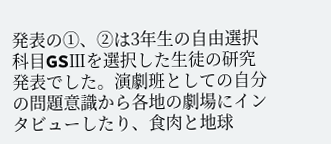発表の①、②は3年生の自由選択科目GSⅢを選択した生徒の研究発表でした。演劇班としての自分の問題意識から各地の劇場にインタビューしたり、食肉と地球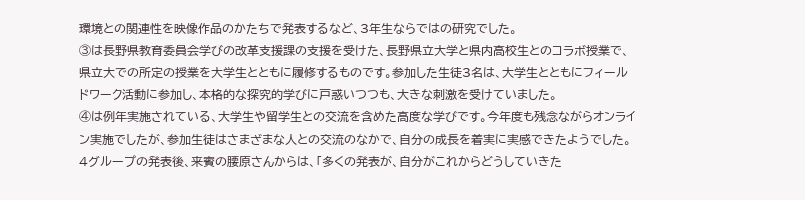環境との関連性を映像作品のかたちで発表するなど、3年生ならではの研究でした。
③は長野県教育委員会学びの改革支援課の支援を受けた、長野県立大学と県内高校生とのコラボ授業で、県立大での所定の授業を大学生とともに履修するものです。参加した生徒3名は、大学生とともにフィールドワーク活動に参加し、本格的な探究的学びに戸惑いつつも、大きな刺激を受けていました。
④は例年実施されている、大学生や留学生との交流を含めた高度な学びです。今年度も残念ながらオンライン実施でしたが、参加生徒はさまざまな人との交流のなかで、自分の成長を着実に実感できたようでした。
4グループの発表後、来賓の腰原さんからは、「多くの発表が、自分がこれからどうしていきた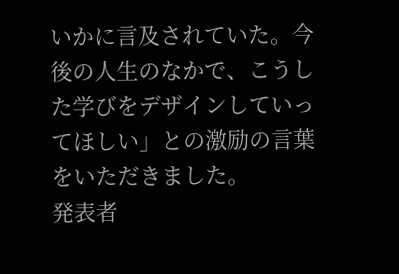いかに言及されていた。今後の人生のなかで、こうした学びをデザインしていってほしい」との激励の言葉をいただきました。
発表者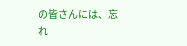の皆さんには、忘れ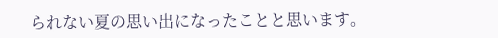られない夏の思い出になったことと思います。